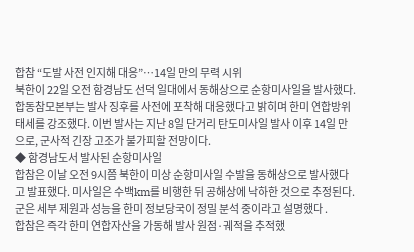합참 “도발 사전 인지해 대응”…14일 만의 무력 시위
북한이 22일 오전 함경남도 선덕 일대에서 동해상으로 순항미사일을 발사했다. 합동참모본부는 발사 징후를 사전에 포착해 대응했다고 밝히며 한미 연합방위태세를 강조했다. 이번 발사는 지난 8일 단거리 탄도미사일 발사 이후 14일 만으로, 군사적 긴장 고조가 불가피할 전망이다.
◆ 함경남도서 발사된 순항미사일
합참은 이날 오전 9시쯤 북한이 미상 순항미사일 수발을 동해상으로 발사했다고 발표했다. 미사일은 수백km를 비행한 뒤 공해상에 낙하한 것으로 추정된다. 군은 세부 제원과 성능을 한미 정보당국이 정밀 분석 중이라고 설명했다 .
합참은 즉각 한미 연합자산을 가동해 발사 원점·궤적을 추적했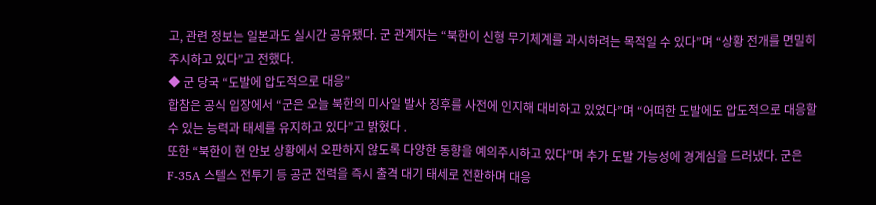고, 관련 정보는 일본과도 실시간 공유됐다. 군 관계자는 “북한이 신형 무기체계를 과시하려는 목적일 수 있다”며 “상황 전개를 면밀히 주시하고 있다”고 전했다.
◆ 군 당국 “도발에 압도적으로 대응”
합참은 공식 입장에서 “군은 오늘 북한의 미사일 발사 징후를 사전에 인지해 대비하고 있었다”며 “어떠한 도발에도 압도적으로 대응할 수 있는 능력과 태세를 유지하고 있다”고 밝혔다 .
또한 “북한이 현 안보 상황에서 오판하지 않도록 다양한 동향을 예의주시하고 있다”며 추가 도발 가능성에 경계심을 드러냈다. 군은 F-35A 스텔스 전투기 등 공군 전력을 즉시 출격 대기 태세로 전환하며 대응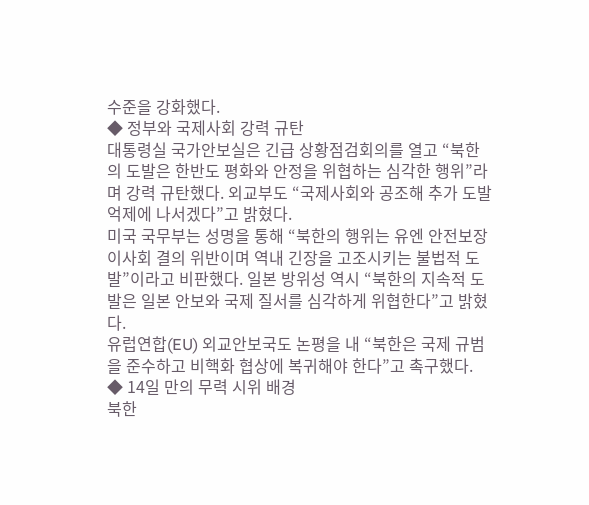수준을 강화했다.
◆ 정부와 국제사회 강력 규탄
대통령실 국가안보실은 긴급 상황점검회의를 열고 “북한의 도발은 한반도 평화와 안정을 위협하는 심각한 행위”라며 강력 규탄했다. 외교부도 “국제사회와 공조해 추가 도발 억제에 나서겠다”고 밝혔다.
미국 국무부는 성명을 통해 “북한의 행위는 유엔 안전보장이사회 결의 위반이며 역내 긴장을 고조시키는 불법적 도발”이라고 비판했다. 일본 방위성 역시 “북한의 지속적 도발은 일본 안보와 국제 질서를 심각하게 위협한다”고 밝혔다.
유럽연합(EU) 외교안보국도 논평을 내 “북한은 국제 규범을 준수하고 비핵화 협상에 복귀해야 한다”고 촉구했다.
◆ 14일 만의 무력 시위 배경
북한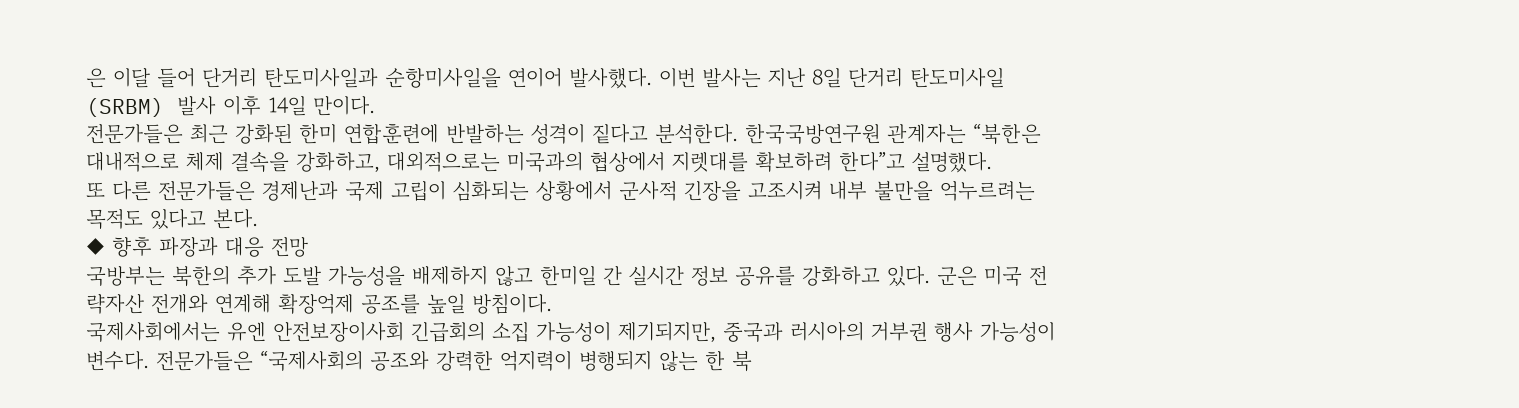은 이달 들어 단거리 탄도미사일과 순항미사일을 연이어 발사했다. 이번 발사는 지난 8일 단거리 탄도미사일(SRBM) 발사 이후 14일 만이다.
전문가들은 최근 강화된 한미 연합훈련에 반발하는 성격이 짙다고 분석한다. 한국국방연구원 관계자는 “북한은 대내적으로 체제 결속을 강화하고, 대외적으로는 미국과의 협상에서 지렛대를 확보하려 한다”고 설명했다.
또 다른 전문가들은 경제난과 국제 고립이 심화되는 상황에서 군사적 긴장을 고조시켜 내부 불만을 억누르려는 목적도 있다고 본다.
◆ 향후 파장과 대응 전망
국방부는 북한의 추가 도발 가능성을 배제하지 않고 한미일 간 실시간 정보 공유를 강화하고 있다. 군은 미국 전략자산 전개와 연계해 확장억제 공조를 높일 방침이다.
국제사회에서는 유엔 안전보장이사회 긴급회의 소집 가능성이 제기되지만, 중국과 러시아의 거부권 행사 가능성이 변수다. 전문가들은 “국제사회의 공조와 강력한 억지력이 병행되지 않는 한 북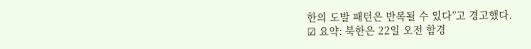한의 도발 패턴은 반복될 수 있다”고 경고했다.
☑ 요약: 북한은 22일 오전 함경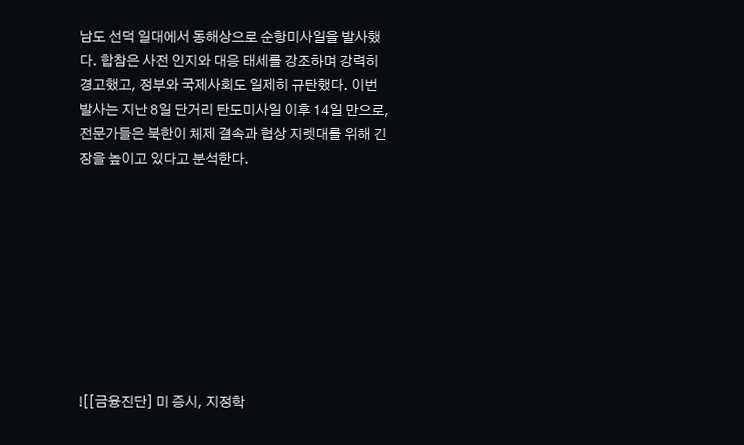남도 선덕 일대에서 동해상으로 순항미사일을 발사했다. 합참은 사전 인지와 대응 태세를 강조하며 강력히 경고했고, 정부와 국제사회도 일제히 규탄했다. 이번 발사는 지난 8일 단거리 탄도미사일 이후 14일 만으로, 전문가들은 북한이 체제 결속과 협상 지렛대를 위해 긴장을 높이고 있다고 분석한다.









![[금융진단] 미 증시, 지정학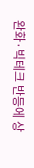완화·빅테크 반등에 상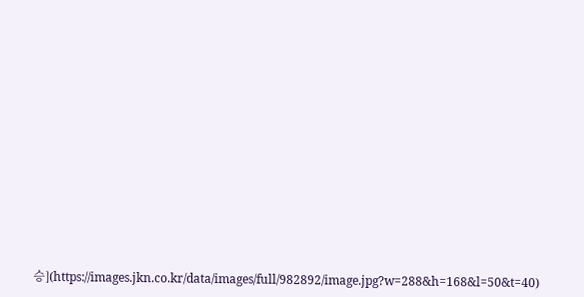승](https://images.jkn.co.kr/data/images/full/982892/image.jpg?w=288&h=168&l=50&t=40)